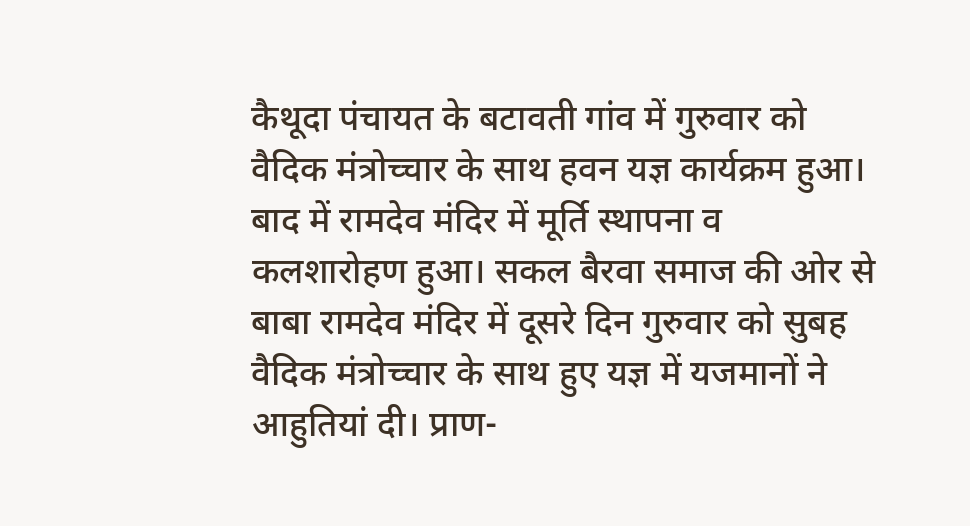कैथूदा पंचायत के बटावती गांव में गुरुवार को वैदिक मंत्रोच्चार के साथ हवन यज्ञ कार्यक्रम हुआ। बाद में रामदेव मंदिर में मूर्ति स्थापना व कलशारोहण हुआ। सकल बैरवा समाज की ओर से बाबा रामदेव मंदिर में दूसरे दिन गुरुवार को सुबह वैदिक मंत्रोच्चार के साथ हुए यज्ञ में यजमानों ने आहुतियां दी। प्राण-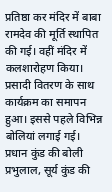प्रतिष्ठा कर मंदिर में बाबा रामदेव की मूर्ति स्थापित की गई। वहीं मंदिर में कलशारोहण किया। प्रसादी वितरण के साथ कार्यक्रम का समापन हुआ। इससे पहले विभिन्न बोलियां लगाई गई। प्रधान कुंड की बोली प्रभुलाल, सूर्य कुंड की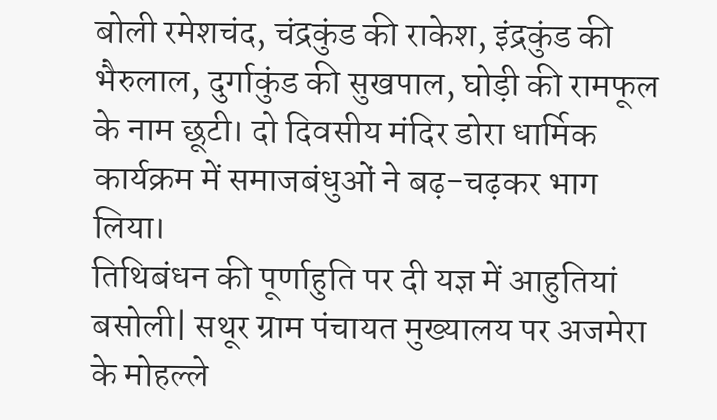बोली रमेशचंद, चंद्रकुंड की राकेश, इंद्रकुंड की भैरुलाल, दुर्गाकुंड की सुखपाल, घोड़ी की रामफूल के नाम छूटी। दो दिवसीय मंदिर डोरा धार्मिक कार्यक्रम में समाजबंधुओं ने बढ़-चढ़कर भाग लिया।
तिथिबंधन की पूर्णाहुति पर दी यज्ञ में आहुतियां
बसोली| सथूर ग्राम पंचायत मुख्यालय पर अजमेरा के मोहल्ले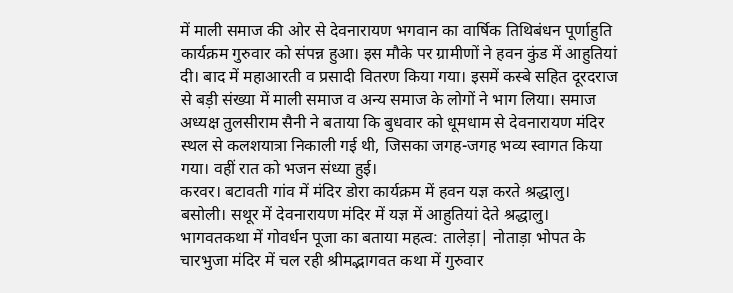में माली समाज की ओर से देवनारायण भगवान का वार्षिक तिथिबंधन पूर्णाहुति कार्यक्रम गुरुवार को संपन्न हुआ। इस मौके पर ग्रामीणों ने हवन कुंड में आहुतियां दी। बाद में महाआरती व प्रसादी वितरण किया गया। इसमें कस्बे सहित दूरदराज से बड़ी संख्या में माली समाज व अन्य समाज के लोगों ने भाग लिया। समाज अध्यक्ष तुलसीराम सैनी ने बताया कि बुधवार को धूमधाम से देवनारायण मंदिर स्थल से कलशयात्रा निकाली गई थी, जिसका जगह-जगह भव्य स्वागत किया गया। वहीं रात को भजन संध्या हुई।
करवर। बटावती गांव में मंदिर डोरा कार्यक्रम में हवन यज्ञ करते श्रद्धालु।
बसोली। सथूर में देवनारायण मंदिर में यज्ञ में आहुतियां देते श्रद्धालु।
भागवतकथा में गोवर्धन पूजा का बताया महत्व: तालेड़ा| नोताड़ा भोपत के चारभुजा मंदिर में चल रही श्रीमद्भागवत कथा में गुरुवार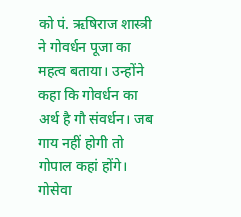को पं. ऋषिराज शास्त्री ने गोवर्धन पूजा का महत्व बताया। उन्होंने कहा कि गोवर्धन का अर्थ है गौ संवर्धन। जब गाय नहीं होगी तो गोपाल कहां होंगे। गोसेवा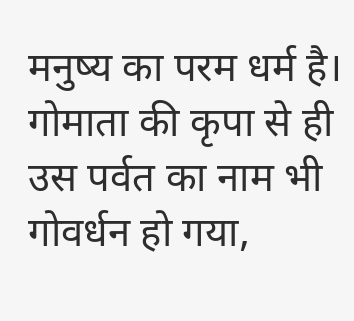मनुष्य का परम धर्म है। गोमाता की कृपा से ही उस पर्वत का नाम भी गोवर्धन हो गया,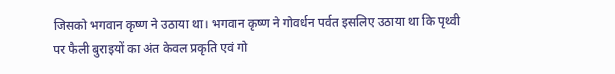जिसको भगवान कृष्ण ने उठाया था। भगवान कृष्ण ने गोवर्धन पर्वत इसलिए उठाया था कि पृथ्वी पर फैली बुराइयों का अंत केवल प्रकृति एवं गो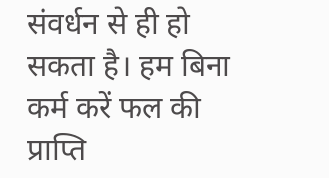संवर्धन से ही हो सकता है। हम बिना कर्म करें फल की प्राप्ति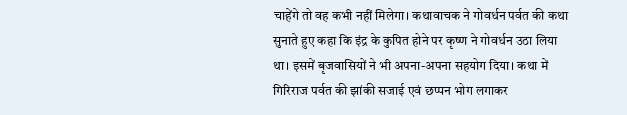चाहेंगे तो वह कभी नहीं मिलेगा। कथावाचक ने गोवर्धन पर्वत की कथा सुनाते हुए कहा कि इंद्र के कुपित होने पर कृष्ण ने गोवर्धन उठा लिया था। इसमें बृजवासियों ने भी अपना-अपना सहयोग दिया। कथा में गिरिराज पर्वत की झांकी सजाई एवं छप्पन भोग लगाकर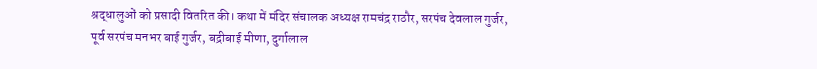श्रद्धालुओं को प्रसादी वितरित की। कथा में मंदिर संचालक अध्यक्ष रामचंद्र राठौर, सरपंच देवलाल गुर्जर, पूर्व सरपंच मनभर बाई गुर्जर, बद्रीबाई मीणा, दुर्गालाल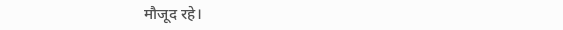मौजूद रहे।